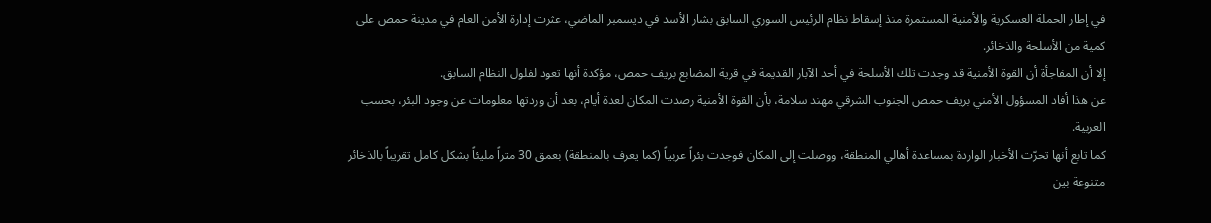في إطار الحملة العسكرية والأمنية المستمرة منذ إسقاط نظام الرئيس السوري السابق بشار الأسد في ديسمبر الماضي، عثرت إدارة الأمن العام في مدينة حمص على كمية من الأسلحة والذخائر.
إلا أن المفاجأة أن القوة الأمنية قد وجدت تلك الأسلحة في أحد الآبار القديمة في قرية المضابع بريف حمص، مؤكدة أنها تعود لفلول النظام السابق.
عن هذا أفاد المسؤول الأمني بريف حمص الجنوب الشرقي مهند سلامة، بأن القوة الأمنية رصدت المكان لعدة أيام، بعد أن وردتها معلومات عن وجود البئر، بحسب العربية.
كما تابع أنها تحرّت الأخبار الواردة بمساعدة أهالي المنطقة، ووصلت إلى المكان فوجدت بئراً عربياً (كما يعرف بالمنطقة) بعمق 30 متراً مليئاً بشكل كامل تقريباً بالذخائر متنوعة بين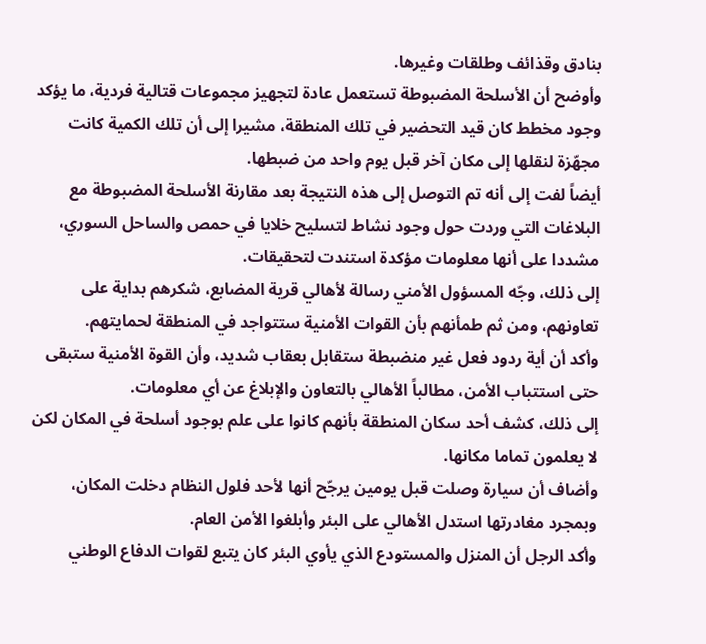بنادق وقذائف وطلقات وغيرها.
وأوضح أن الأسلحة المضبوطة تستعمل عادة لتجهيز مجموعات قتالية فردية، ما يؤكد وجود مخطط كان قيد التحضير في تلك المنطقة، مشيرا إلى أن تلك الكمية كانت مجهّزة لنقلها إلى مكان آخر قبل يوم واحد من ضبطها.
أيضاً لفت إلى أنه تم التوصل إلى هذه النتيجة بعد مقارنة الأسلحة المضبوطة مع البلاغات التي وردت حول وجود نشاط لتسليح خلايا في حمص والساحل السوري، مشددا على أنها معلومات مؤكدة استندت لتحقيقات.
إلى ذلك، وجّه المسؤول الأمني رسالة لأهالي قرية المضابع، شكرهم بداية على تعاونهم، ومن ثم طمأنهم بأن القوات الأمنية ستتواجد في المنطقة لحمايتهم.
وأكد أن أية ردود فعل غير منضبطة ستقابل بعقاب شديد، وأن القوة الأمنية ستبقى حتى استتباب الأمن، مطالباً الأهالي بالتعاون والإبلاغ عن أي معلومات.
إلى ذلك، كشف أحد سكان المنطقة بأنهم كانوا على علم بوجود أسلحة في المكان لكن لا يعلمون تماما مكانها.
وأضاف أن سيارة وصلت قبل يومين يرجّح أنها لأحد فلول النظام دخلت المكان، وبمجرد مغادرتها استدل الأهالي على البئر وأبلغوا الأمن العام.
وأكد الرجل أن المنزل والمستودع الذي يأوي البئر كان يتبع لقوات الدفاع الوطني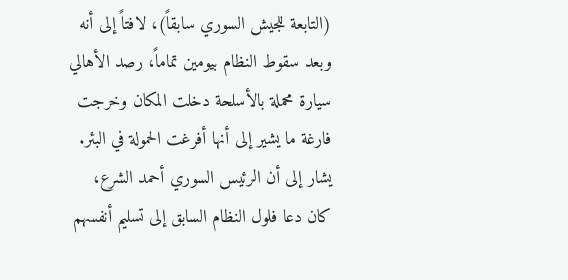(التابعة للجيش السوري سابقاً)، لافتاً إلى أنه وبعد سقوط النظام بيومين تماماً، رصد الأهالي سيارة محملة بالأسلحة دخلت المكان وخرجت فارغة ما يشير إلى أنها أفرغت الحمولة في البئر.
يشار إلى أن الرئيس السوري أحمد الشرع، كان دعا فلول النظام السابق إلى تسليم أنفسهم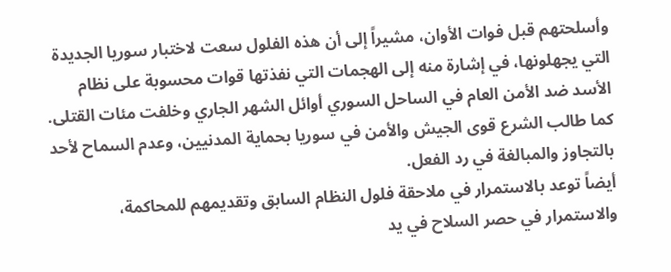وأسلحتهم قبل فوات الأوان، مشيراً إلى أن هذه الفلول سعت لاختبار سوريا الجديدة التي يجهلونها، في إشارة منه إلى الهجمات التي نفذتها قوات محسوبة على نظام الأسد ضد الأمن العام في الساحل السوري أوائل الشهر الجاري وخلفت مئات القتلى.
كما طالب الشرع قوى الجيش والأمن في سوريا بحماية المدنيين، وعدم السماح لأحد بالتجاوز والمبالغة في رد الفعل.
أيضاً توعد بالاستمرار في ملاحقة فلول النظام السابق وتقديمهم للمحاكمة، والاستمرار في حصر السلاح في يد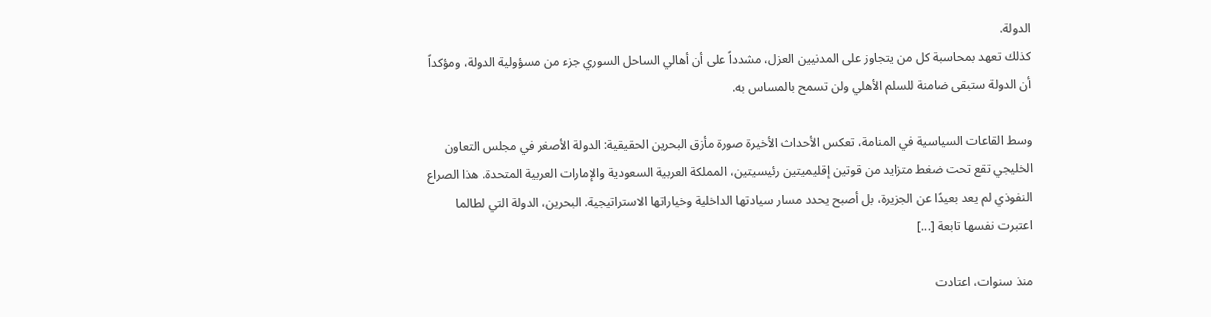الدولة.
كذلك تعهد بمحاسبة كل من يتجاوز على المدنيين العزل، مشدداً على أن أهالي الساحل السوري جزء من مسؤولية الدولة، ومؤكداً أن الدولة ستبقى ضامنة للسلم الأهلي ولن تسمح بالمساس به.

وسط القاعات السياسية في المنامة، تعكس الأحداث الأخيرة صورة مأزق البحرين الحقيقية: الدولة الأصغر في مجلس التعاون الخليجي تقع تحت ضغط متزايد من قوتين إقليميتين رئيسيتين، المملكة العربية السعودية والإمارات العربية المتحدة. هذا الصراع النفوذي لم يعد بعيدًا عن الجزيرة، بل أصبح يحدد مسار سيادتها الداخلية وخياراتها الاستراتيجية. البحرين، الدولة التي لطالما اعتبرت نفسها تابعة [...]

منذ سنوات، اعتادت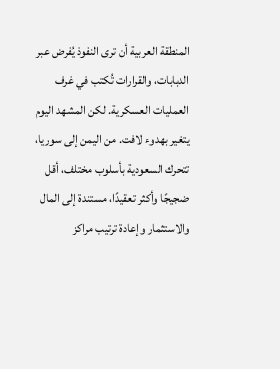المنطقة العربية أن ترى النفوذ يُفرض عبر الدبابات، والقرارات تُكتب في غرف العمليات العسكرية. لكن المشهد اليوم يتغير بهدوء لافت. من اليمن إلى سوريا، تتحرك السعودية بأسلوب مختلف، أقل ضجيجًا وأكثر تعقيدًا، مستندة إلى المال والاستثمار وإعادة ترتيب مراكز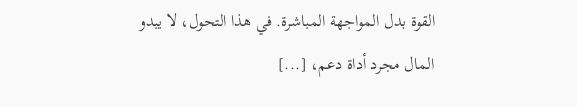القوة بدل المواجهة المباشرة. في هذا التحول، لا يبدو المال مجرد أداة دعم، [...]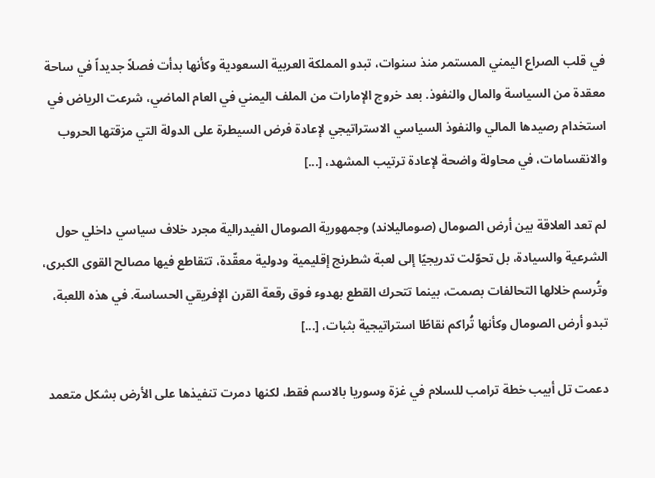في قلب الصراع اليمني المستمر منذ سنوات، تبدو المملكة العربية السعودية وكأنها بدأت فصلاً جديداً في ساحة معقدة من السياسة والمال والنفوذ. بعد خروج الإمارات من الملف اليمني في العام الماضي، شرعت الرياض في استخدام رصيدها المالي والنفوذ السياسي الاستراتيجي لإعادة فرض السيطرة على الدولة التي مزقتها الحروب والانقسامات، في محاولة واضحة لإعادة ترتيب المشهد، [...]

لم تعد العلاقة بين أرض الصومال (صوماليلاند) وجمهورية الصومال الفيدرالية مجرد خلاف سياسي داخلي حول الشرعية والسيادة، بل تحوّلت تدريجيًا إلى لعبة شطرنج إقليمية ودولية معقّدة، تتقاطع فيها مصالح القوى الكبرى، وتُرسم خلالها التحالفات بصمت، بينما تتحرك القطع بهدوء فوق رقعة القرن الإفريقي الحساسة. في هذه اللعبة، تبدو أرض الصومال وكأنها تُراكم نقاطًا استراتيجية بثبات، [...]

دعمت تل أبيب خطة ترامب للسلام في غزة وسوريا بالاسم فقط، لكنها دمرت تنفيذها على الأرض بشكل متعمد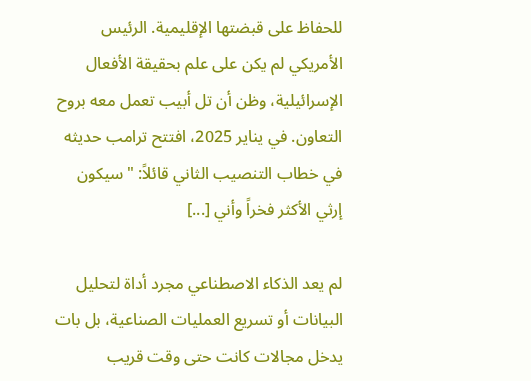للحفاظ على قبضتها الإقليمية. الرئيس الأمريكي لم يكن على علم بحقيقة الأفعال الإسرائيلية، وظن أن تل أبيب تعمل معه بروح التعاون. في يناير 2025، افتتح ترامب حديثه في خطاب التنصيب الثاني قائلاً: "سيكون إرثي الأكثر فخراً وأني [...]

لم يعد الذكاء الاصطناعي مجرد أداة لتحليل البيانات أو تسريع العمليات الصناعية، بل بات يدخل مجالات كانت حتى وقت قريب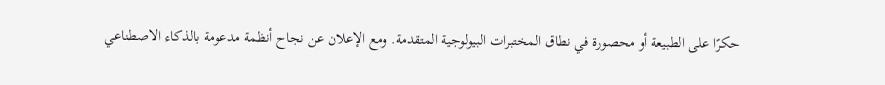حكرًا على الطبيعة أو محصورة في نطاق المختبرات البيولوجية المتقدمة. ومع الإعلان عن نجاح أنظمة مدعومة بالذكاء الاصطناعي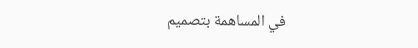في المساهمة بتصميم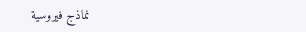نماذج فيروسية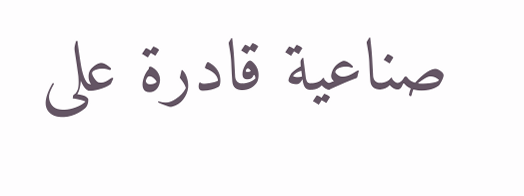صناعية قادرة على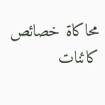محاكاة خصائص كائنات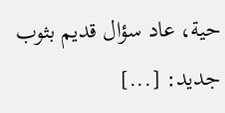حية، عاد سؤال قديم بثوب جديد: [...]